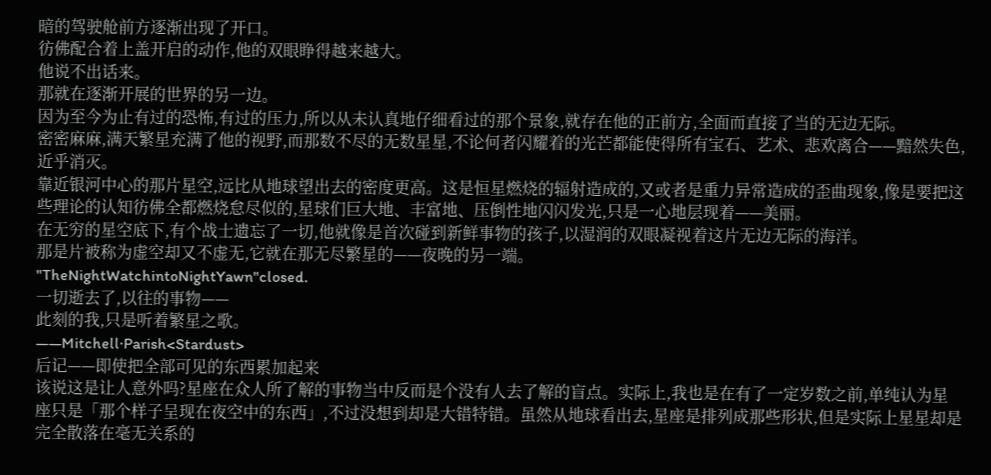暗的驾驶舱前方逐渐出现了开口。
彷佛配合着上盖开启的动作,他的双眼睁得越来越大。
他说不出话来。
那就在逐渐开展的世界的另一边。
因为至今为止有过的恐怖,有过的压力,所以从未认真地仔细看过的那个景象,就存在他的正前方,全面而直接了当的无边无际。
密密麻麻,满天繁星充满了他的视野,而那数不尽的无数星星,不论何者闪耀着的光芒都能使得所有宝石、艺术、悲欢离合——黯然失色,近乎消灭。
靠近银河中心的那片星空,远比从地球望出去的密度更高。这是恒星燃烧的辐射造成的,又或者是重力异常造成的歪曲现象,像是要把这些理论的认知彷佛全都燃烧怠尽似的,星球们巨大地、丰富地、压倒性地闪闪发光,只是一心地层现着——美丽。
在无穷的星空底下,有个战士遗忘了一切,他就像是首次碰到新鲜事物的孩子,以湿润的双眼凝视着这片无边无际的海洋。
那是片被称为虚空却又不虚无,它就在那无尽繁星的——夜晚的另一端。
"TheNightWatchintoNightYawn"closed.
一切逝去了,以往的事物——
此刻的我,只是听着繁星之歌。
——Mitchell·Parish<Stardust>
后记——即使把全部可见的东西累加起来
该说这是让人意外吗?星座在众人所了解的事物当中反而是个没有人去了解的盲点。实际上,我也是在有了一定岁数之前,单纯认为星座只是「那个样子呈现在夜空中的东西」,不过没想到却是大错特错。虽然从地球看出去,星座是排列成那些形状,但是实际上星星却是完全散落在毫无关系的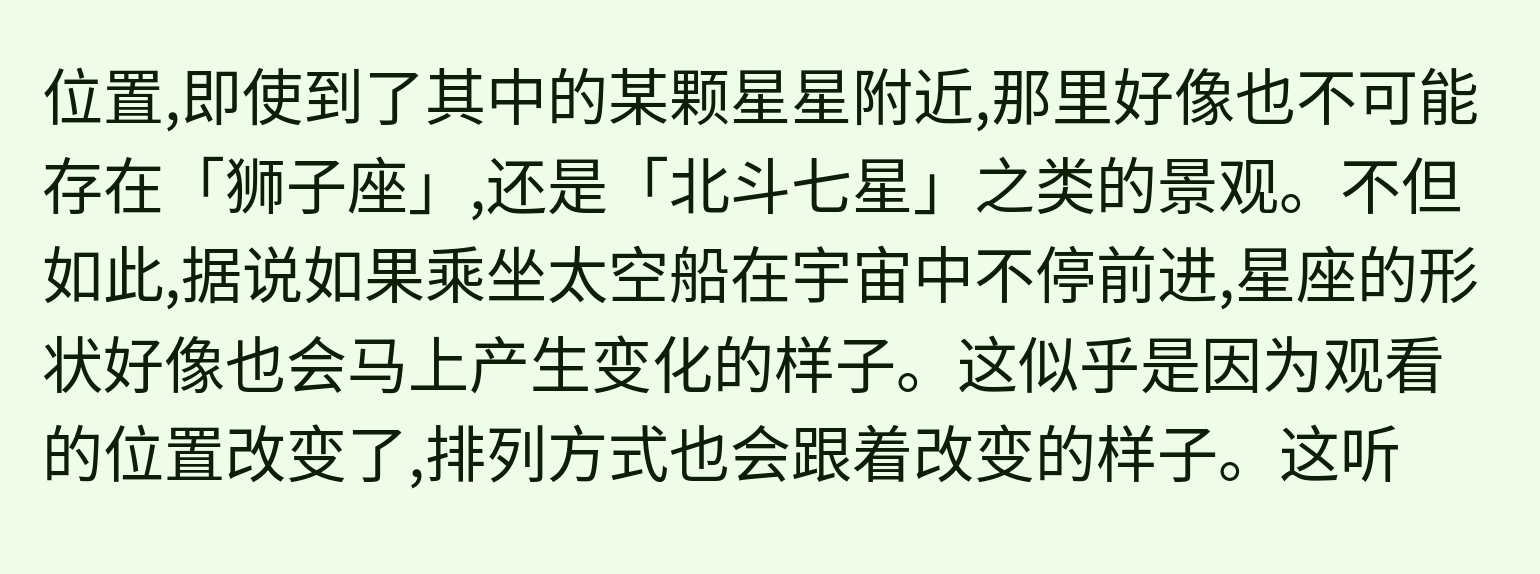位置,即使到了其中的某颗星星附近,那里好像也不可能存在「狮子座」,还是「北斗七星」之类的景观。不但如此,据说如果乘坐太空船在宇宙中不停前进,星座的形状好像也会马上产生变化的样子。这似乎是因为观看的位置改变了,排列方式也会跟着改变的样子。这听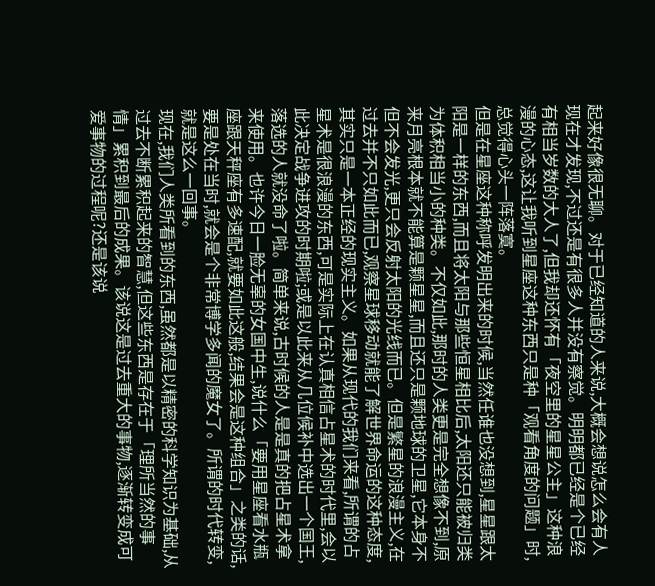起来好像很无聊。对于已经知道的人来说,大概会想说怎么会有人现在才发现,不过还是有很多人并没有察觉。明明都已经是个已经有相当岁数的大人了,但我却还怀有「夜空里的星星公主」这种浪漫的心态,这让我听到星座这种东西只是种「观看角度的问题」时,总觉得心头一阵落寞。
但是在星座这种称呼发明出来的时候,当然任谁也没想到,星星跟太阳是一样的东西,而且将太阳与那些恒星相比后,太阳还只能被归类为体积相当小的种类。不仅如此,那时的人类更是完全想像不到,原来月亮根本就不能算是颗星星,而且还只是颗地球的卫星,它本身不但不会发光,更只会反射太阳的光线而已。但是繁星的浪漫主义,在过去并不只如此而已,观察星球移动就能了解世界命运的这种态度,其实只是一本正经的现实主义。如果从现代的我们来看,所谓的占星术是很浪漫的东西,可是实际上在认真相信占星术的时代里,会以此决定战争进攻的时期啦;或是以此来从几位候补中选出一个国王,落选的人就没命了啦。简单来说,古时候的人是是真的把占星术拿来使用。也许今日一脸无辜的女国中生,说什么「要用星座看水瓶座跟天秤座有多速配,就要如此这般,结果会是这种组合」之类的话,要是处在当时,就会是个非常博学多闻的魔女了。所谓的时代转变,就是这么一回事。
现在,我们人类所看到的东西,虽然都是以精密的科学知识为基础,从过去不断累积起来的智慧,但这些东西是存在于「理所当然的事情」累积到最后的成果。该说这是过去重大的事物,逐渐转变成可爱事物的过程呢?还是该说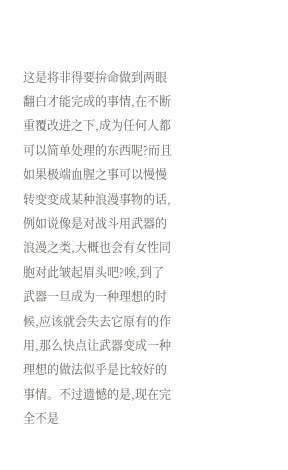这是将非得要拚命做到两眼翻白才能完成的事情,在不断重覆改进之下,成为任何人都可以简单处理的东西呢?而且如果极端血腥之事可以慢慢转变变成某种浪漫事物的话,例如说像是对战斗用武器的浪漫之类,大概也会有女性同胞对此皱起眉头吧?唉,到了武器一旦成为一种理想的时候,应该就会失去它原有的作用,那么快点让武器变成一种理想的做法似乎是比较好的事情。不过遗憾的是,现在完全不是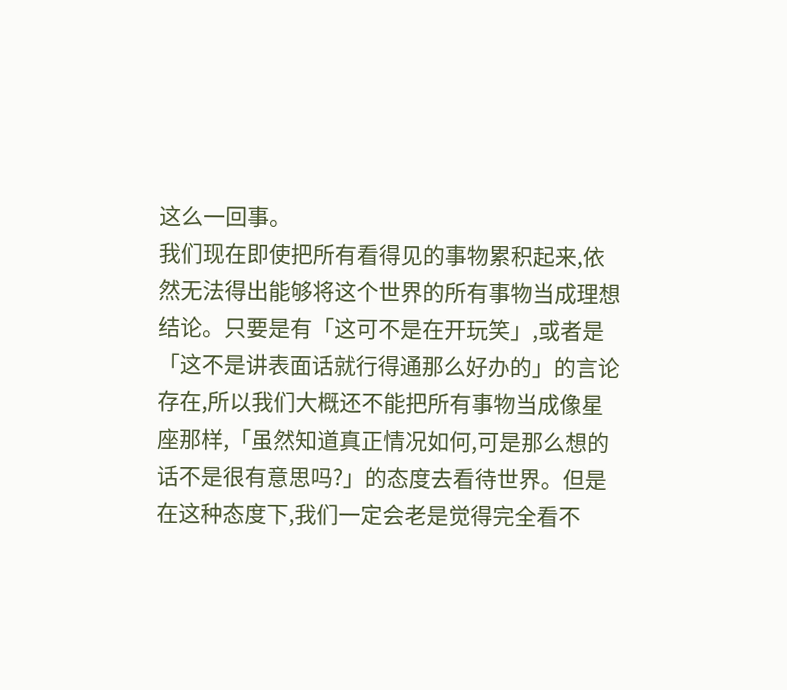这么一回事。
我们现在即使把所有看得见的事物累积起来,依然无法得出能够将这个世界的所有事物当成理想结论。只要是有「这可不是在开玩笑」,或者是「这不是讲表面话就行得通那么好办的」的言论存在,所以我们大概还不能把所有事物当成像星座那样,「虽然知道真正情况如何,可是那么想的话不是很有意思吗?」的态度去看待世界。但是在这种态度下,我们一定会老是觉得完全看不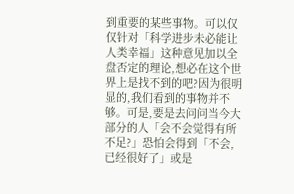到重要的某些事物。可以仅仅针对「科学进步未必能让人类幸福」这种意见加以全盘否定的理论,想必在这个世界上是找不到的吧?因为很明显的,我们看到的事物并不够。可是,要是去问问当今大部分的人「会不会觉得有所不足?」恐怕会得到「不会,已经很好了」或是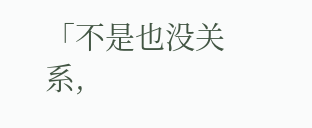「不是也没关系,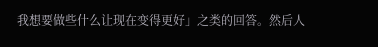我想要做些什么让现在变得更好」之类的回答。然后人